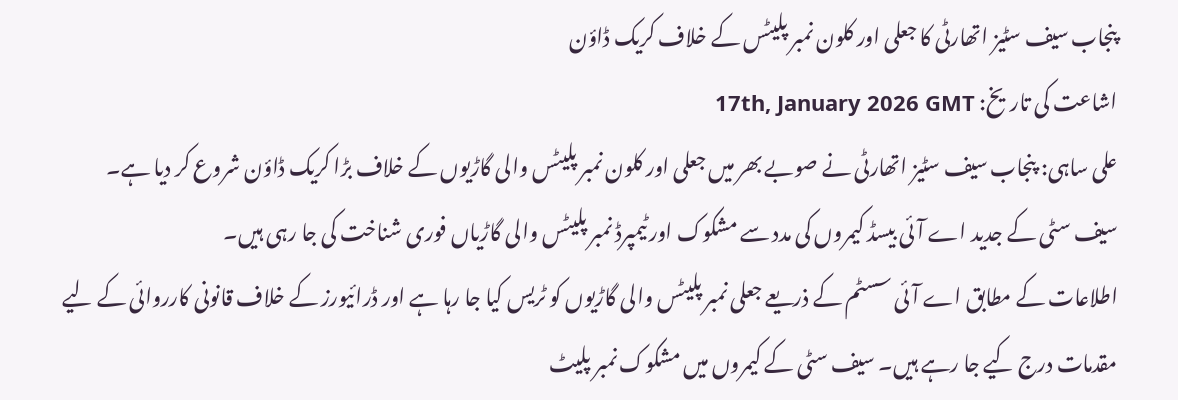پنجاب سیف سٹیز اتھارٹی کا جعلی اور کلون نمبر پلیٹس کے خلاف کریک ڈاؤن
اشاعت کی تاریخ: 17th, January 2026 GMT
علی ساہی: پنجاب سیف سٹیز اتھارٹی نے صوبے بھر میں جعلی اور کلون نمبر پلیٹس والی گاڑیوں کے خلاف بڑا کریک ڈاؤن شروع کر دیا ہے۔
سیف سٹی کے جدید اے آئی بیسڈ کیمروں کی مدد سے مشکوک اور ٹیمپرڈ نمبر پلیٹس والی گاڑیاں فوری شناخت کی جا رہی ہیں۔
اطلاعات کے مطابق اے آئی سسٹم کے ذریعے جعلی نمبر پلیٹس والی گاڑیوں کو ٹریس کیا جا رہا ہے اور ڈرائیورز کے خلاف قانونی کارروائی کے لیے مقدمات درج کیے جا رہے ہیں۔ سیف سٹی کے کیمروں میں مشکوک نمبر پلیٹ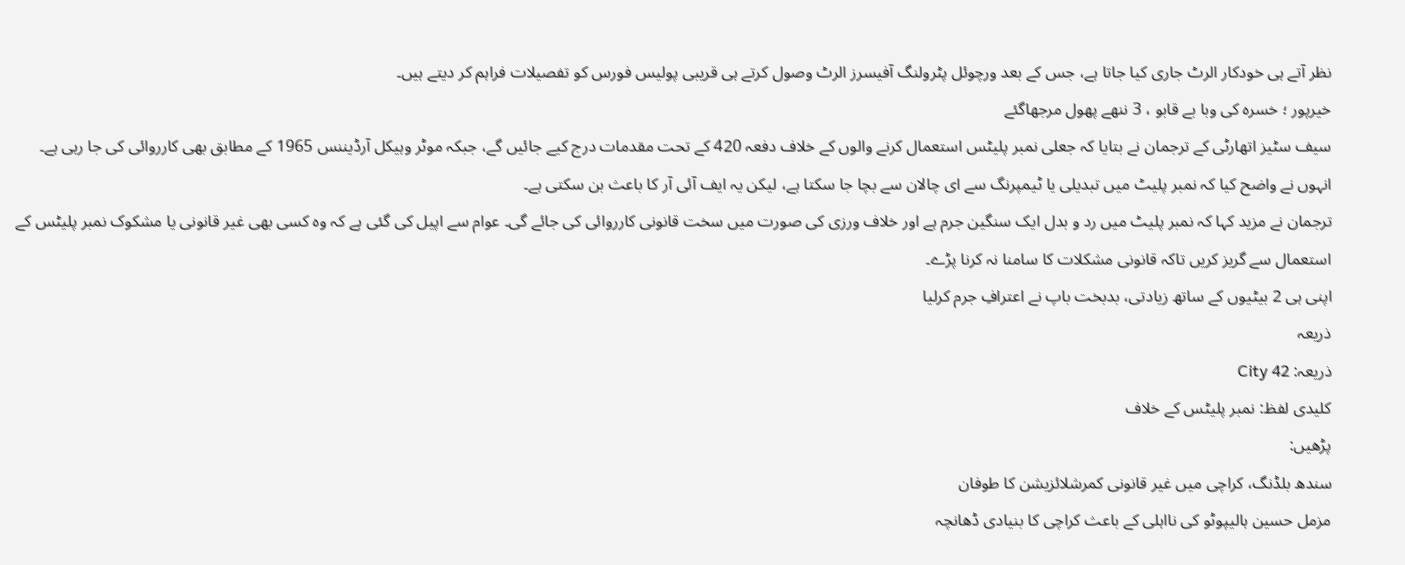نظر آتے ہی خودکار الرٹ جاری کیا جاتا ہے، جس کے بعد ورچوئل پٹرولنگ آفیسرز الرٹ وصول کرتے ہی قریبی پولیس فورس کو تفصیلات فراہم کر دیتے ہیں۔
خیرپور ؛ خسرہ کی وبا بے قابو ، 3 ننھے پھول مرجھاگئے
سیف سٹیز اتھارٹی کے ترجمان نے بتایا کہ جعلی نمبر پلیٹس استعمال کرنے والوں کے خلاف دفعہ 420 کے تحت مقدمات درج کیے جائیں گے، جبکہ موٹر وہیکل آرڈیننس 1965 کے مطابق بھی کارروائی کی جا رہی ہے۔ انہوں نے واضح کیا کہ نمبر پلیٹ میں تبدیلی یا ٹیمپرنگ سے ای چالان سے بچا جا سکتا ہے، لیکن یہ ایف آئی آر کا باعث بن سکتی ہے۔
ترجمان نے مزید کہا کہ نمبر پلیٹ میں رد و بدل ایک سنگین جرم ہے اور خلاف ورزی کی صورت میں سخت قانونی کارروائی کی جائے گی۔ عوام سے اپیل کی گئی ہے کہ وہ کسی بھی غیر قانونی یا مشکوک نمبر پلیٹس کے استعمال سے گریز کریں تاکہ قانونی مشکلات کا سامنا نہ کرنا پڑے۔
اپنی ہی 2 بیٹیوں کے ساتھ زیادتی، بدبخت باپ نے اعترافِ جرم کرلیا
ذریعہ
ذریعہ: City 42
کلیدی لفظ: نمبر پلیٹس کے خلاف
پڑھیں:
سندھ بلڈنگ، کراچی میں غیر قانونی کمرشلائزیشن کا طوفان
مزمل حسین ہالیپوٹو کی نااہلی کے باعث کراچی کا بنیادی ڈھانچہ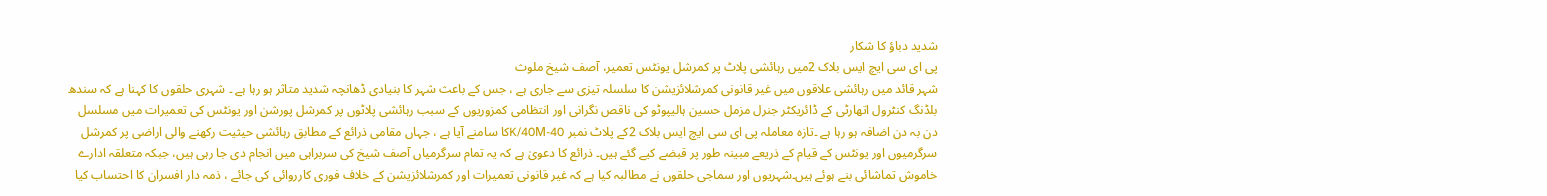شدید دباؤ کا شکار
پی ای سی ایچ ایس بلاک 2میں رہائشی پلاٹ پر کمرشل یونٹس تعمیر، آصف شیخ ملوث
شہر قائد میں رہائشی علاقوں میں غیر قانونی کمرشلائزیشن کا سلسلہ تیزی سے جاری ہے ، جس کے باعث شہر کا بنیادی ڈھانچہ شدید متاثر ہو رہا ہے ۔ شہری حلقوں کا کہنا ہے کہ سندھ بلڈنگ کنٹرول اتھارٹی کے ڈائریکٹر جنرل مزمل حسین ہالیپوٹو کی ناقص نگرانی اور انتظامی کمزوریوں کے سبب رہائشی پلاٹوں پر کمرشل پورشن اور یونٹس کی تعمیرات میں مسلسل دن بہ دن اضافہ ہو رہا ہے ۔تازہ معاملہ پی ای سی ایچ ایس بلاک 2کے پلاٹ نمبر 40-K/40Mکا سامنے آیا ہے ، جہاں مقامی ذرائع کے مطابق رہائشی حیثیت رکھنے والی اراضی پر کمرشل سرگرمیوں اور یونٹس کے قیام کے ذریعے مبینہ طور پر قبضے کیے گئے ہیں۔ ذرائع کا دعویٰ ہے کہ یہ تمام سرگرمیاں آصف شیخ کی سربراہی میں انجام دی جا رہی ہیں، جبکہ متعلقہ ادارے خاموش تماشائی بنے ہوئے ہیں۔شہریوں اور سماجی حلقوں نے مطالبہ کیا ہے کہ غیر قانونی تعمیرات اور کمرشلائزیشن کے خلاف فوری کارروائی کی جائے ، ذمہ دار افسران کا احتساب کیا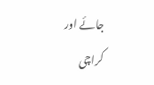جائے اور کراچی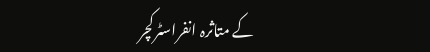کے متاثرہ انفراسٹرکچر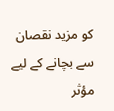کو مزید نقصان سے بچانے کے لیے مؤثر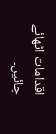اقدامات اٹھائے جائیں۔